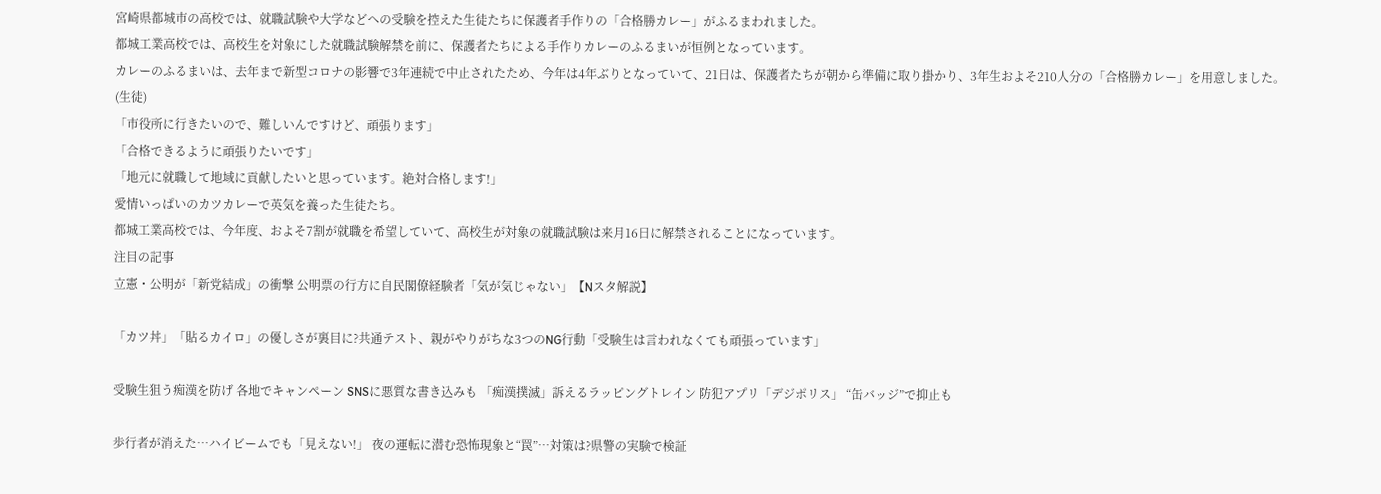宮崎県都城市の高校では、就職試験や大学などへの受験を控えた生徒たちに保護者手作りの「合格勝カレー」がふるまわれました。
都城工業高校では、高校生を対象にした就職試験解禁を前に、保護者たちによる手作りカレーのふるまいが恒例となっています。
カレーのふるまいは、去年まで新型コロナの影響で3年連続で中止されたため、今年は4年ぶりとなっていて、21日は、保護者たちが朝から準備に取り掛かり、3年生およそ210人分の「合格勝カレー」を用意しました。
(生徒)
「市役所に行きたいので、難しいんですけど、頑張ります」
「合格できるように頑張りたいです」
「地元に就職して地域に貢献したいと思っています。絶対合格します!」
愛情いっぱいのカツカレーで英気を養った生徒たち。
都城工業高校では、今年度、およそ7割が就職を希望していて、高校生が対象の就職試験は来月16日に解禁されることになっています。
注目の記事
立憲・公明が「新党結成」の衝撃 公明票の行方に自民閣僚経験者「気が気じゃない」【Nスタ解説】

「カツ丼」「貼るカイロ」の優しさが裏目に?共通テスト、親がやりがちな3つのNG行動「受験生は言われなくても頑張っています」

受験生狙う痴漢を防げ 各地でキャンペーン SNSに悪質な書き込みも 「痴漢撲滅」訴えるラッピングトレイン 防犯アプリ「デジポリス」 “缶バッジ”で抑止も

歩行者が消えた⋯ハイビームでも「見えない!」 夜の運転に潜む恐怖現象と“罠”⋯対策は?県警の実験で検証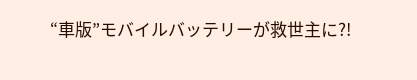“車版”モバイルバッテリーが救世主に?!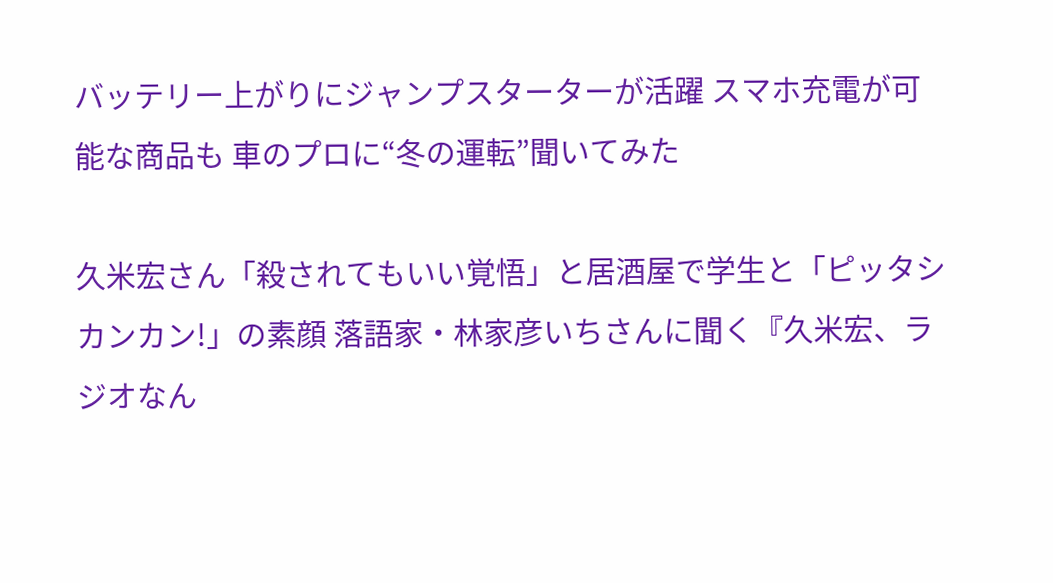バッテリー上がりにジャンプスターターが活躍 スマホ充電が可能な商品も 車のプロに“冬の運転”聞いてみた

久米宏さん「殺されてもいい覚悟」と居酒屋で学生と「ピッタシカンカン!」の素顔 落語家・林家彦いちさんに聞く『久米宏、ラジオなん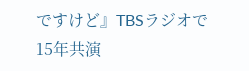ですけど』TBSラジオで15年共演